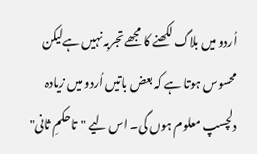اُردو میں بلاگ لکھنے کا مجھے تجربہ نہیں ہےلیکن محسوس ہوتا ہے کہ بعض باتیں اُردو میں زیادہ دلچسپ معلوم ہوں گی۔ اس لیے "تاحکمِ ثانی"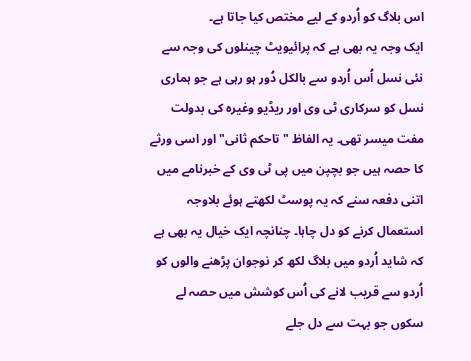اس بلاگ کو اُردو کے لیے مختص کیا جاتا ہے۔
ایک وجہ یہ بھی ہے کہ پرائیویٹ چینلوں کی وجہ سے نئی نسل اُس اُردو سے بالکل دُور ہو رہی ہے جو ہماری نسل کو سرکاری ٹی وی اور ریڈیو وغیرہ کی بدولت مفت میسر تھی۔ یہ الفاظ "تاحکم ثانی" اور اسی ورثے کا حصہ ہیں جو بچپن میں پی ٹی وی کے خبرنامے میں اتنی دفعہ سنے کہ یہ پوسٹ لکھتے ہوئے بلاوجہ استعمال کرنے کو دل چاہا۔ چنانچہ ایک خیال یہ بھی ہے کہ شاید اُردو میں بلاگ لکھ کر نوجوان پڑھنے والوں کو اُردو سے قریب لانے کی اُس کوشش میں حصہ لے سکوں جو بہت سے دل جلے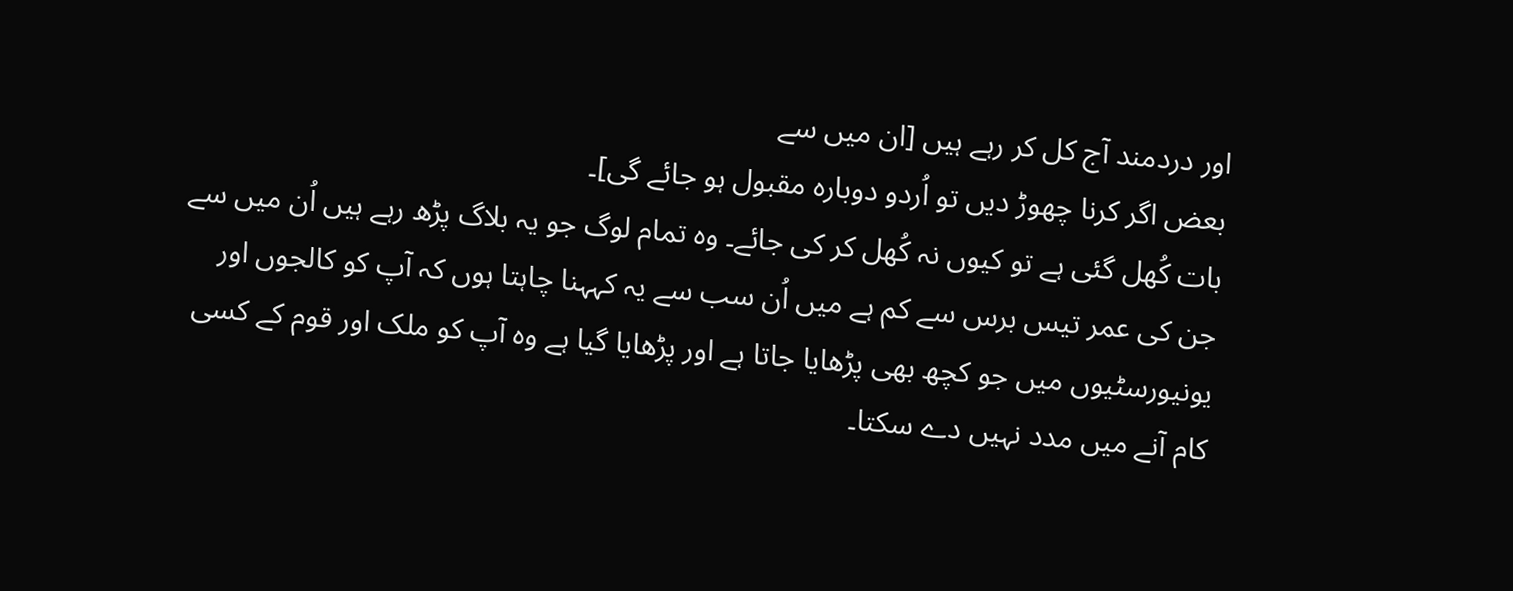اور دردمند آج کل کر رہے ہیں [ان میں سے
بعض اگر کرنا چھوڑ دیں تو اُردو دوبارہ مقبول ہو جائے گی]۔
بات کُھل گئی ہے تو کیوں نہ کُھل کر کی جائے۔ وہ تمام لوگ جو یہ بلاگ پڑھ رہے ہیں اُن میں سے جن کی عمر تیس برس سے کم ہے میں اُن سب سے یہ کہہنا چاہتا ہوں کہ آپ کو کالجوں اور یونیورسٹیوں میں جو کچھ بھی پڑھایا جاتا ہے اور پڑھایا گیا ہے وہ آپ کو ملک اور قوم کے کسی کام آنے میں مدد نہیں دے سکتا۔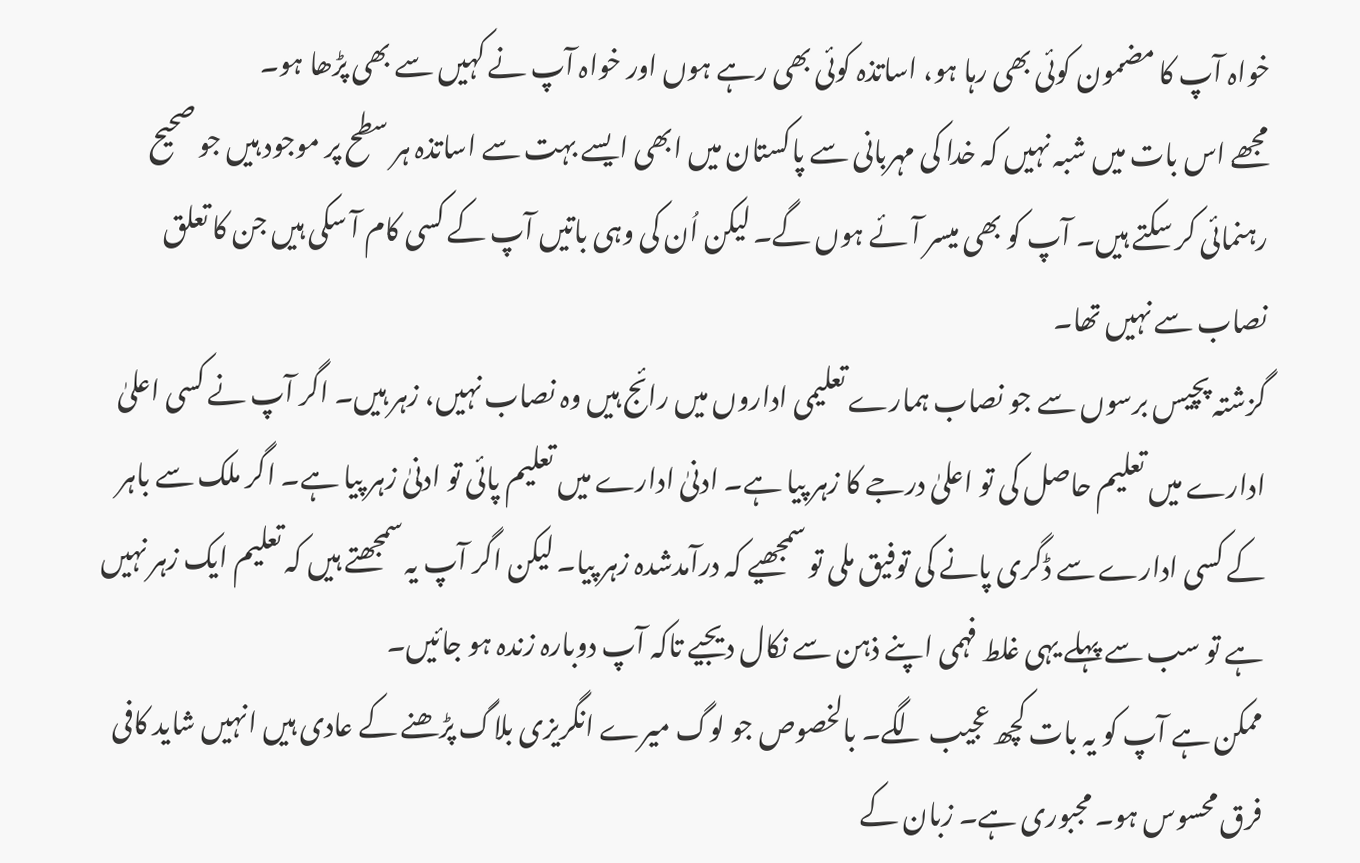خواہ آپ کا مضمون کوئی بھی رہا ہو، اساتذہ کوئی بھی رہے ہوں اور خواہ آپ نے کہیں سے بھی پڑھا ہو۔
مجھے اس بات میں شبہ نہیں کہ خدا کی مہربانی سے پاکستان میں ابھی ایسے بہت سے اساتذہ ہر سطح پر موجود ہیں جو صحیح رہنمائی کر سکتے ہیں۔ آپ کو بھی میسر آئے ہوں گے۔ لیکن اُن کی وہی باتیں آپ کے کسی کام آ سکی ہیں جن کا تعلق نصاب سے نہیں تھا۔
گزشتہ پچیس برسوں سے جو نصاب ہمارے تعلیمی اداروں میں رائج ہیں وہ نصاب نہیں، زہر ہیں۔ اگر آپ نے کسی اعلیٰ ادارے میں تعلیم حاصل کی تو اعلیٰ درجے کا زہر پیا ہے۔ ادنیٰ ادارے میں تعلیم پائی تو ادنیٰ زہر پیا ہے۔ اگر ملک سے باہر کے کسی ادارے سے ڈگری پانے کی توفیق ملی تو سمجھیے کہ درآمدشدہ زہر پیا۔ لیکن اگر آپ یہ سمجھتے ہیں کہ تعلیم ایک زہر نہیں ہے تو سب سے پہلے یہی غلط فہمی اپنے ذہن سے نکال دیجیے تاکہ آپ دوبارہ زندہ ہو جائیں۔
ممکن ہے آپ کو یہ بات کچھ عجیب لگے۔ بالخصوص جو لوگ میرے انگریزی بلاگ پڑھنے کے عادی ہیں انہیں شاید کافی فرق محسوس ہو۔ مجبوری ہے۔ زبان کے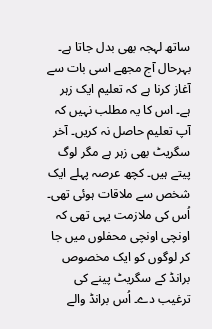ساتھ لہجہ بھی بدل جاتا ہے۔
بہرحال آج مجھے اسی بات سے آغاز کرنا ہے کہ تعلیم ایک زہر ہے۔ اس کا یہ مطلب نہیں کہ آپ تعلیم حاصل نہ کریں۔ آخر سگریٹ بھی زہر ہے مگر لوگ پیتے ہیں۔ کچھ عرصہ پہلے ایک شخص سے ملاقات ہوئی تھی۔ اُس کی ملازمت یہی تھی کہ اونچی اونچی محفلوں میں جا کر لوگوں کو ایک مخصوص برانڈ کے سگریٹ پینے کی ترغیب دے۔ اُس برانڈ والے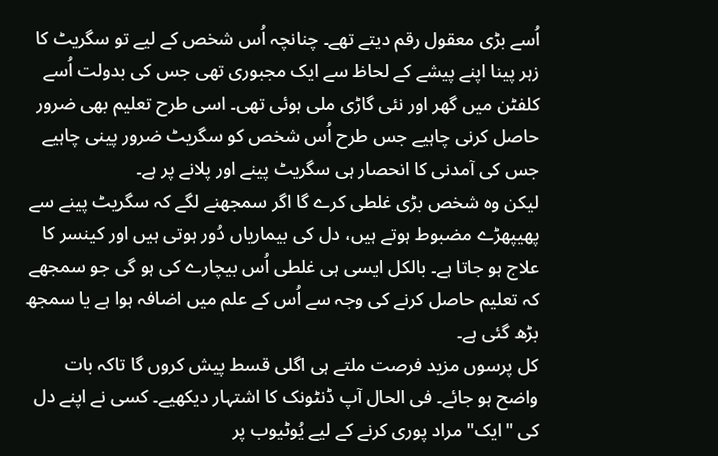اُسے بڑی معقول رقم دیتے تھے۔ چنانچہ اُس شخص کے لیے تو سگریٹ کا زہر پینا اپنے پیشے کے لحاظ سے ایک مجبوری تھی جس کی بدولت اُسے کلفٹن میں گھر اور نئی گاڑی ملی ہوئی تھی۔ اسی طرح تعلیم بھی ضرور حاصل کرنی چاہیے جس طرح اُس شخص کو سگریٹ ضرور پینی چاہیے جس کی آمدنی کا انحصار ہی سگریٹ پینے اور پلانے پر ہے۔
لیکن وہ شخص بڑی غلطی کرے گا اگر سمجھنے لگے کہ سگریٹ پینے سے پھیپھڑے مضبوط ہوتے ہیں، دل کی بیماریاں دُور ہوتی ہیں اور کینسر کا علاج ہو جاتا ہے۔ بالکل ایسی ہی غلطی اُس بیچارے کی ہو گی جو سمجھے کہ تعلیم حاصل کرنے کی وجہ سے اُس کے علم میں اضافہ ہوا ہے یا سمجھ بڑھ گئی ہے۔
کل پرسوں مزید فرصت ملتے ہی اگلی قسط پیش کروں گا تاکہ بات واضح ہو جائے۔ فی الحال آپ ڈنٹونک کا اشتہار دیکھیے۔ کسی نے اپنے دل کی "ایک" مراد پوری کرنے کے لیے یُوٹیوب پر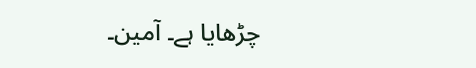چڑھایا ہے۔ آمین۔